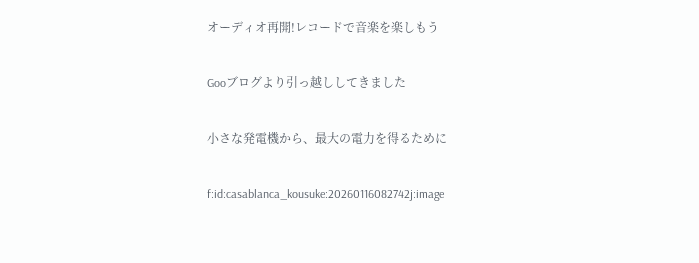オーディオ再開!レコードで音楽を楽しもう

Gooブログより引っ越ししてきました

小さな発電機から、最大の電力を得るために

f:id:casablanca_kousuke:20260116082742j:image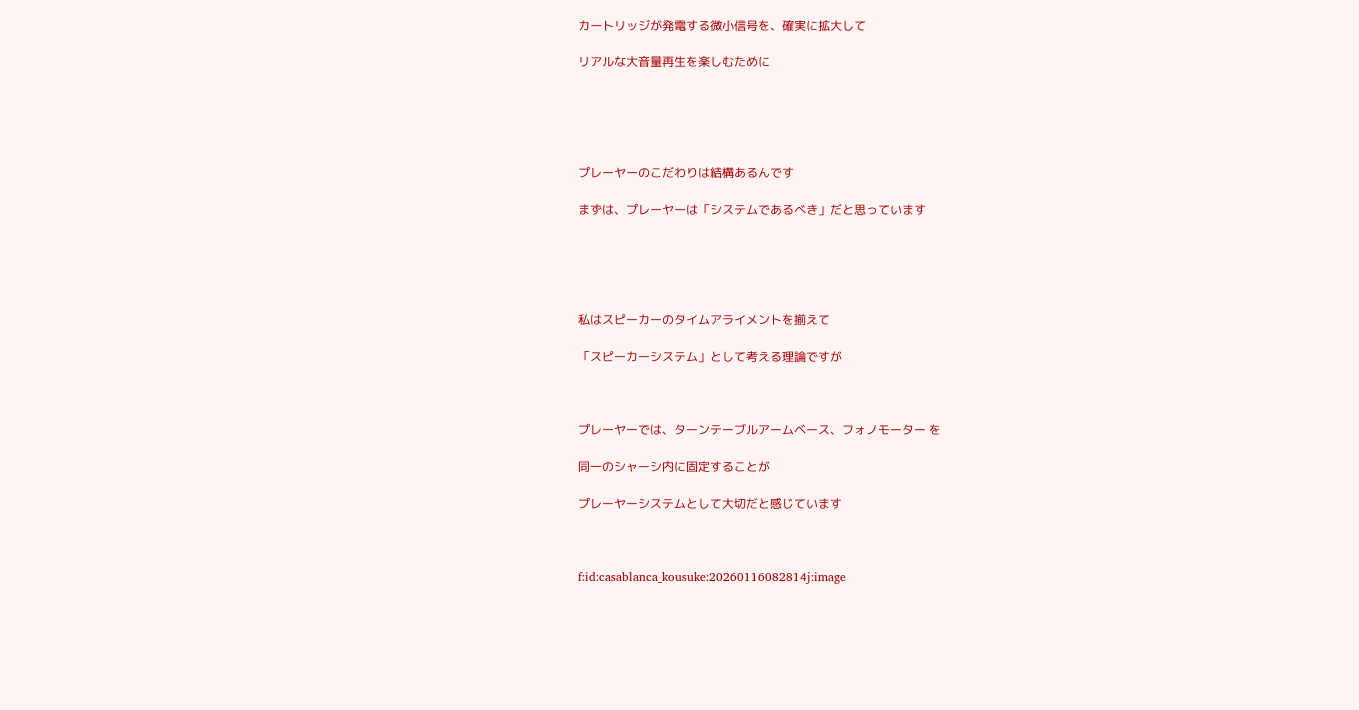カートリッジが発電する微小信号を、確実に拡大して

リアルな大音量再生を楽しむために





プレーヤーのこだわりは結構あるんです

まずは、プレーヤーは「システムであるべき」だと思っています





私はスピーカーのタイムアライメントを揃えて

「スピーカーシステム」として考える理論ですが



プレーヤーでは、ターンテーブルアームベース、フォノモーター を

同一のシャーシ内に固定することが

プレーヤーシステムとして大切だと感じています



f:id:casablanca_kousuke:20260116082814j:image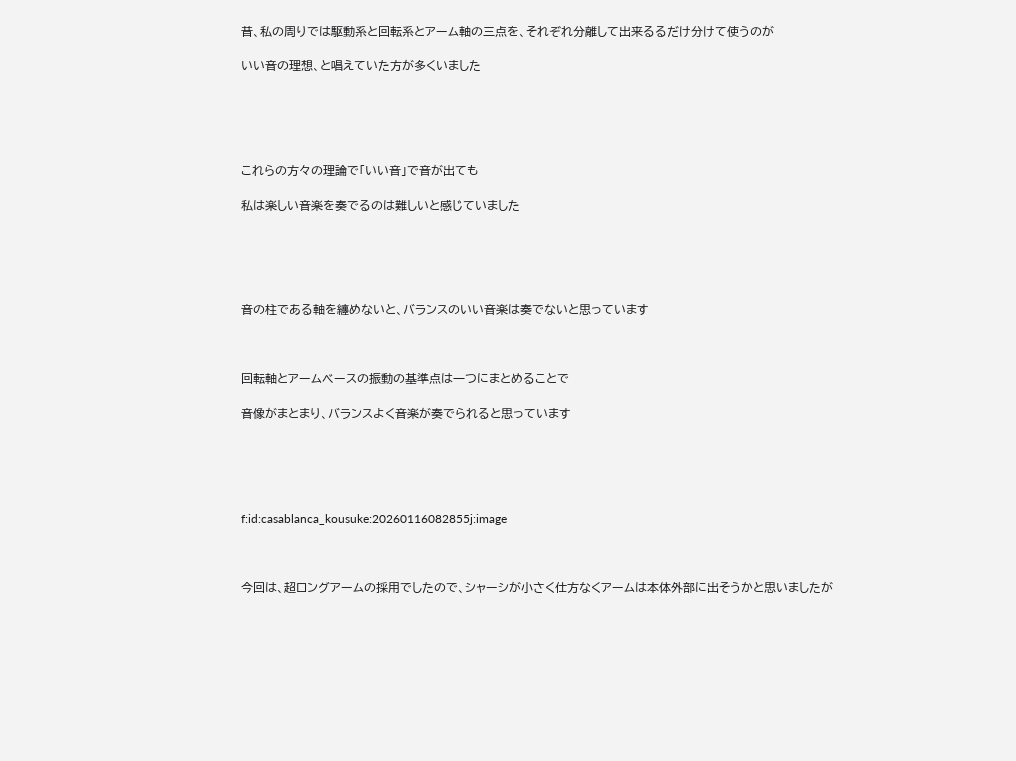昔、私の周りでは駆動系と回転系とアーム軸の三点を、それぞれ分離して出来るるだけ分けて使うのが

いい音の理想、と唱えていた方が多くいました





これらの方々の理論で「いい音」で音が出ても

私は楽しい音楽を奏でるのは難しいと感じていました





音の柱である軸を纏めないと、バランスのいい音楽は奏でないと思っています



回転軸とアームベースの振動の基準点は一つにまとめることで

音像がまとまり、バランスよく音楽が奏でられると思っています





f:id:casablanca_kousuke:20260116082855j:image



今回は、超ロングアームの採用でしたので、シャーシが小さく仕方なくアームは本体外部に出そうかと思いましたが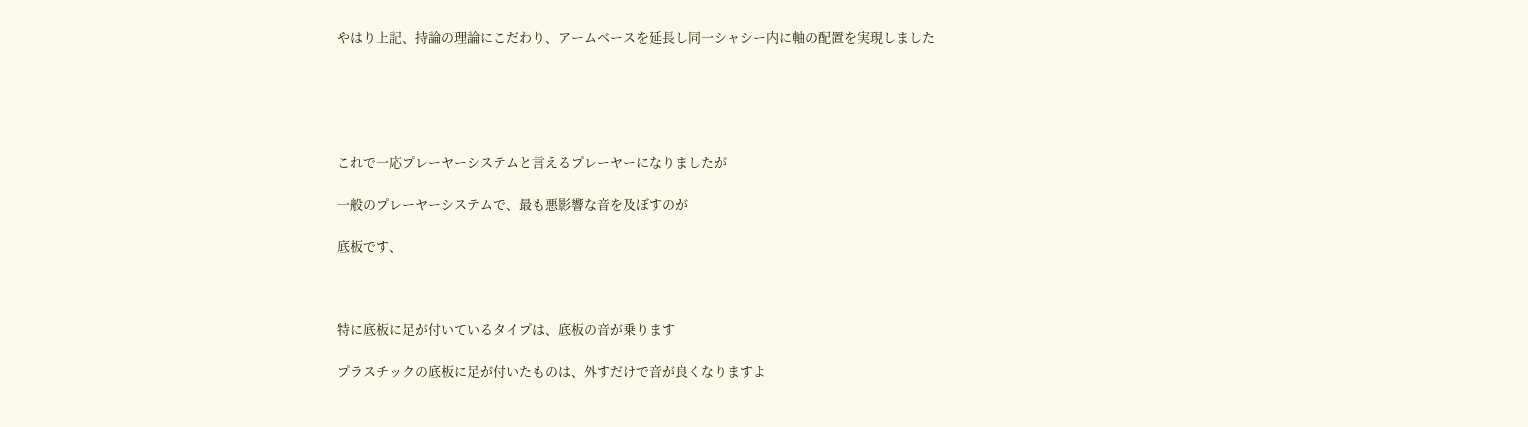やはり上記、持論の理論にこだわり、アームベースを延長し同一シャシー内に軸の配置を実現しました





これで一応プレーヤーシステムと言えるプレーヤーになりましたが

一般のプレーヤーシステムで、最も悪影響な音を及ぼすのが

底板です、



特に底板に足が付いているタイプは、底板の音が乗ります

プラスチックの底板に足が付いたものは、外すだけで音が良くなりますよ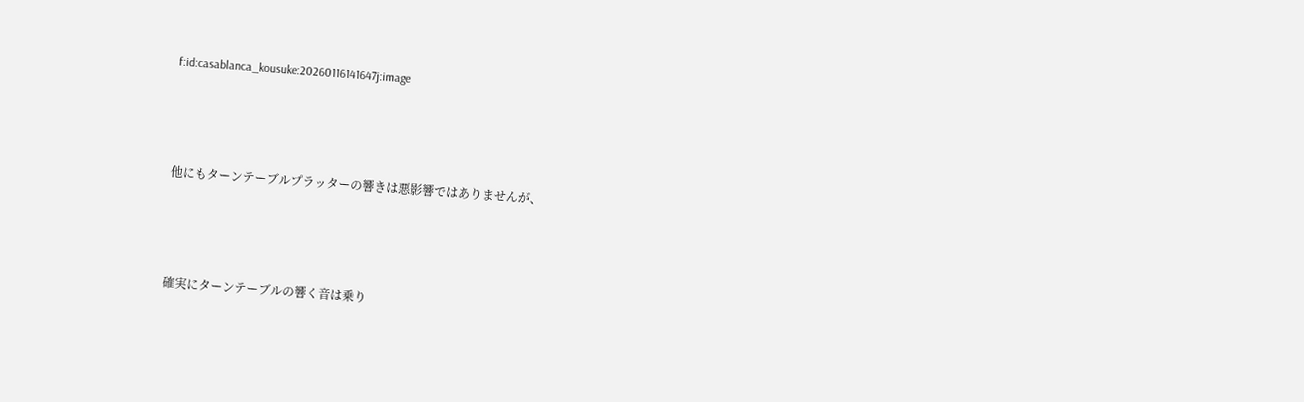f:id:casablanca_kousuke:20260116141647j:image



他にもターンテーブルプラッターの響きは悪影響ではありませんが、



確実にターンテーブルの響く音は乗り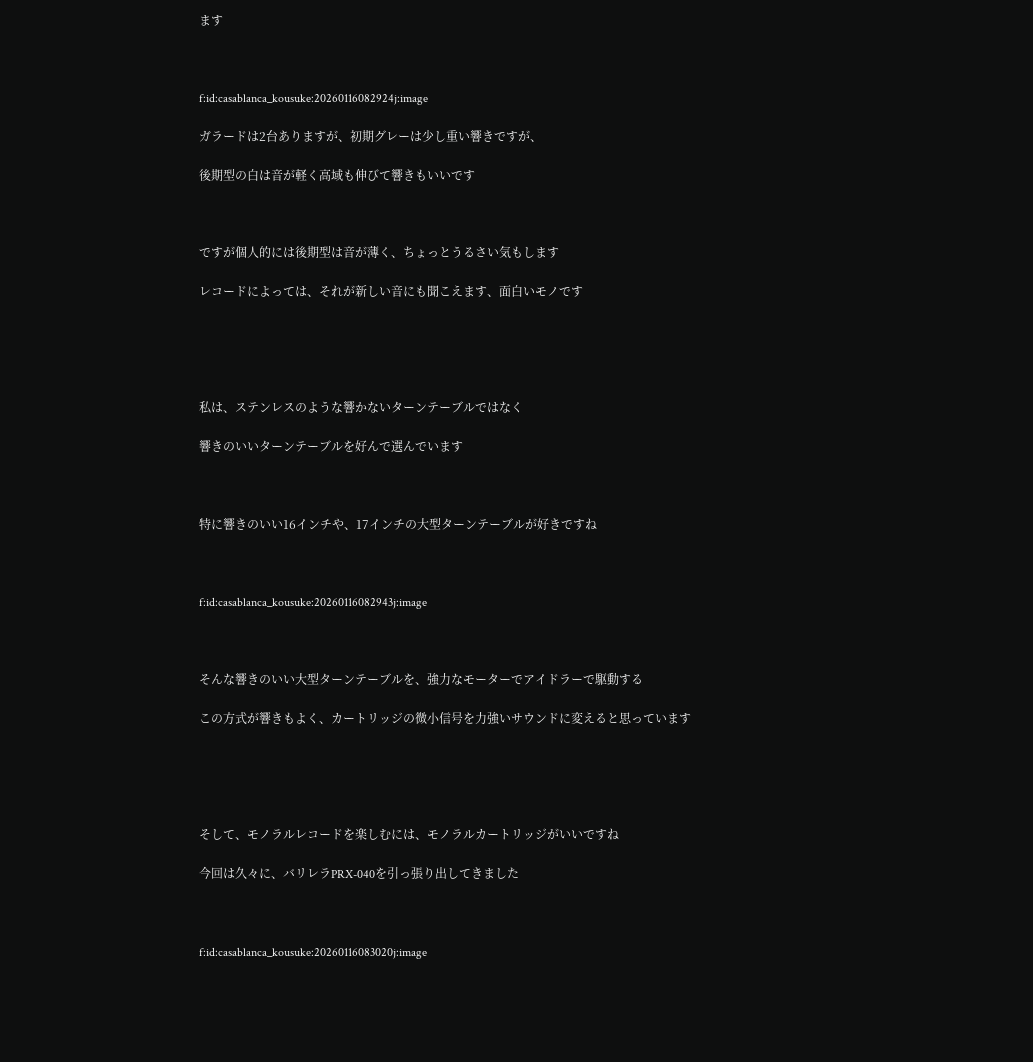ます



f:id:casablanca_kousuke:20260116082924j:image

ガラードは2台ありますが、初期グレーは少し重い響きですが、

後期型の白は音が軽く高域も伸びて響きもいいです



ですが個人的には後期型は音が薄く、ちょっとうるさい気もします

レコードによっては、それが新しい音にも聞こえます、面白いモノです





私は、ステンレスのような響かないターンテーブルではなく

響きのいいターンテーブルを好んで選んでいます



特に響きのいい16インチや、17インチの大型ターンテーブルが好きですね



f:id:casablanca_kousuke:20260116082943j:image



そんな響きのいい大型ターンテーブルを、強力なモーターでアイドラーで駆動する

この方式が響きもよく、カートリッジの微小信号を力強いサウンドに変えると思っています





そして、モノラルレコードを楽しむには、モノラルカートリッジがいいですね

今回は久々に、バリレラPRX-040を引っ張り出してきました



f:id:casablanca_kousuke:20260116083020j:image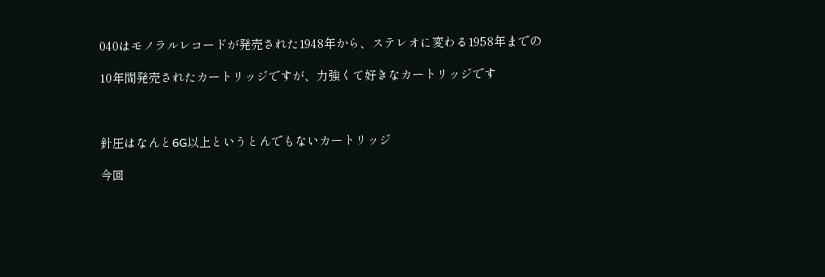040はモノラルレコードが発売された1948年から、ステレオに変わる1958年までの

10年間発売されたカートリッジですが、力強くて好きなカートリッジです



針圧はなんと6G以上というとんでもないカートリッジ

今回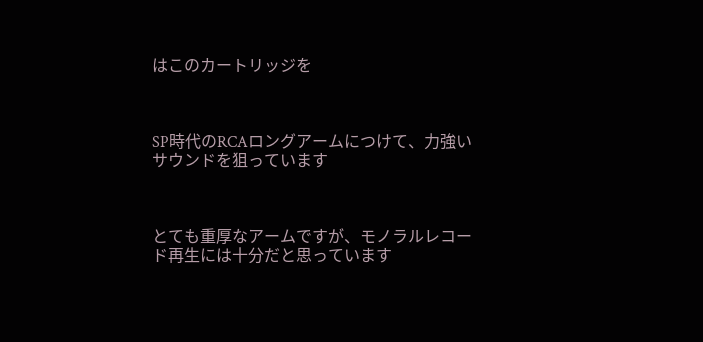はこのカートリッジを



SP時代のRCAロングアームにつけて、力強いサウンドを狙っています



とても重厚なアームですが、モノラルレコード再生には十分だと思っています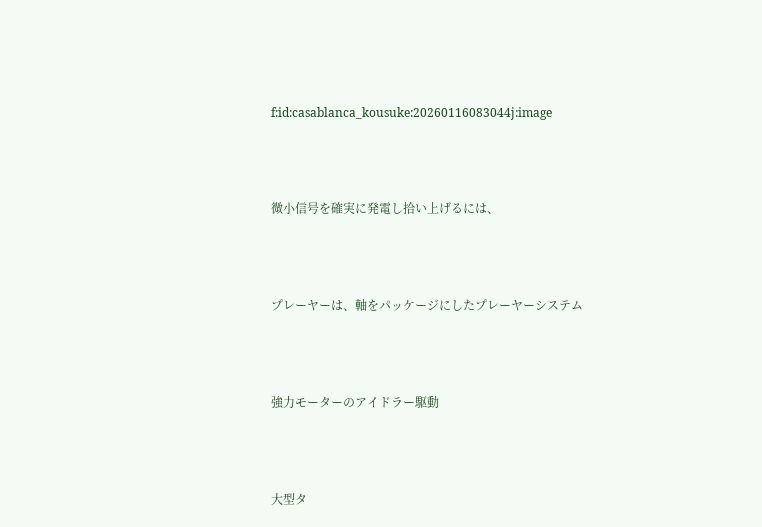f:id:casablanca_kousuke:20260116083044j:image



微小信号を確実に発電し拾い上げるには、



プレーヤーは、軸をパッケージにしたプレーヤーシステム



強力モーターのアイドラー駆動



大型タ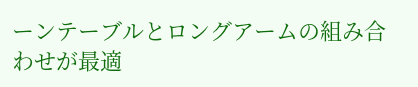ーンテーブルとロングアームの組み合わせが最適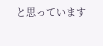と思っています